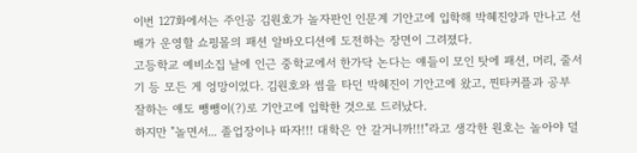이번 127화에서는 주인공 김원호가 놀자판인 인문계 기안고에 입학해 박혜진양과 만나고 선배가 운영할 쇼핑몰의 패션 알바오디션에 도전하는 장면이 그려졌다.
고등학교 예비소집 날에 인근 중학교에서 한가닥 논다는 얘들이 모인 탓에 패션, 머리, 줄서기 등 모든 게 엉망이었다. 김원호와 썸을 타던 박혜진이 기안고에 왔고, 찐타커플과 공부 잘하는 얘도 뺑뺑이(?)로 기안고에 입학한 것으로 드러났다.
하지만 "놀면서... 졸업장이나 따자!!! 대학은 안 갈거니까!!!"라고 생각한 원호는 놀아야 덜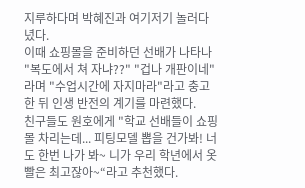지루하다며 박혜진과 여기저기 놀러다녔다.
이때 쇼핑몰을 준비하던 선배가 나타나 "복도에서 쳐 자냐??" "겁나 개판이네"라며 "수업시간에 자지마라"라고 충고한 뒤 인생 반전의 계기를 마련했다.
친구들도 원호에게 "학교 선배들이 쇼핑몰 차리는데... 피팅모델 뽑을 건가봐! 너도 한번 나가 봐~ 니가 우리 학년에서 옷 빨은 최고잖아~“라고 추천했다.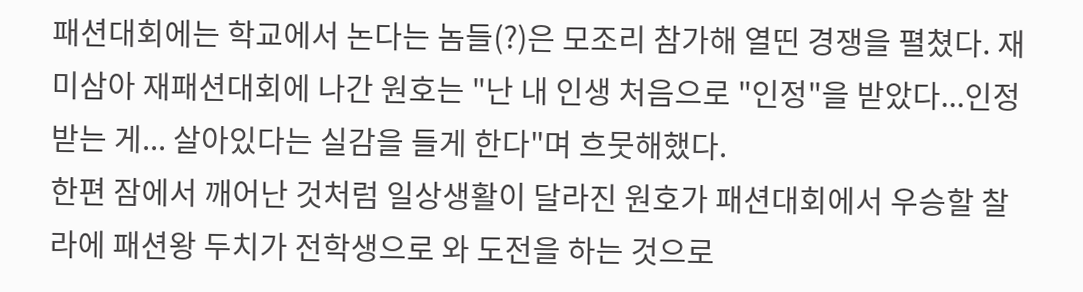패션대회에는 학교에서 논다는 놈들(?)은 모조리 참가해 열띤 경쟁을 펼쳤다. 재미삼아 재패션대회에 나간 원호는 "난 내 인생 처음으로 "인정"을 받았다...인정받는 게... 살아있다는 실감을 들게 한다"며 흐뭇해했다.
한편 잠에서 깨어난 것처럼 일상생활이 달라진 원호가 패션대회에서 우승할 찰라에 패션왕 두치가 전학생으로 와 도전을 하는 것으로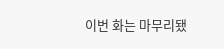이번 화는 마무리됐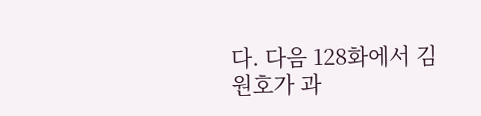다. 다음 128화에서 김원호가 과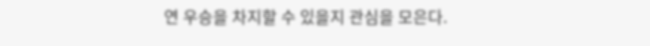연 우승을 차지할 수 있을지 관심을 모은다.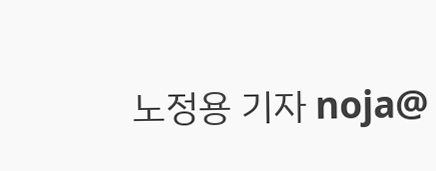노정용 기자 noja@